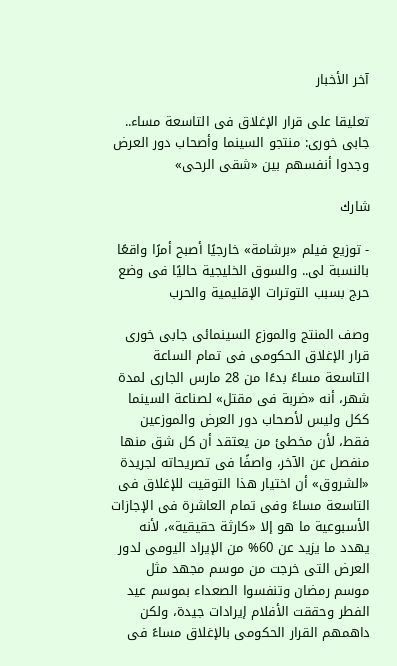آخر الأخبار

تعليقا على قرار الإغلاق فى التاسعة مساء.. جابى خورى: منتجو السينما وأصحاب دور العرض وجدوا أنفسهم بين «شقى الرحى»

شارك

- توزيع فيلم «برشامة» خارجيًا أصبح أمرًا واقعًا بالنسبة لى.. والسوق الخليجية حاليًا فى وضع حرج بسبب التوترات الإقليمية والحرب

وصف المنتج والموزع السينمائى جابى خورى قرار الإغلاق الحكومى فى تمام الساعة التاسعة مساءً بدءًا من 28 مارس الجارى لمدة شهر، أنه «ضربة فى مقتل» لصناعة السينما ككل وليس لأصحاب دور العرض والموزعين فقط، لأن مخطئ من يعتقد أن كل شق منها منفصل عن الآخر، واصفًا فى تصريحاته لجريدة «الشروق» أن اختيار هذا التوقيت للإغلاق فى التاسعة مساءً وفى تمام العاشرة فى الإجازات الأسبوعية ما هو إلا «كارثة حقيقية»، لأنه يهدد ما يزيد عن 60% من الإيراد اليومى لدور العرض التى خرجت من موسم مجهد مثل موسم رمضان وتنفسوا الصعداء بموسم عيد الفطر وحققت الأفلام إيرادات جيدة، ولكن داهمهم القرار الحكومى بالإغلاق مساءً فى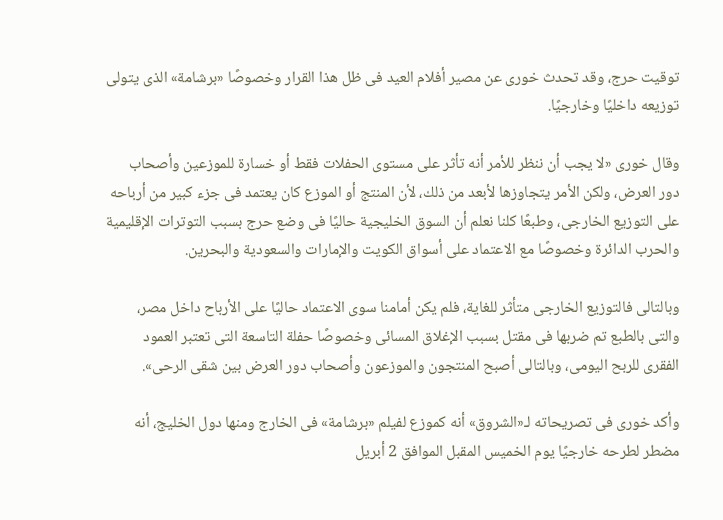توقيت حرج، وقد تحدث خورى عن مصير أفلام العيد فى ظل هذا القرار وخصوصًا «برشامة» الذى يتولى توزيعه داخليًا وخارجيًا.

وقال خورى «لا يجب أن ننظر للأمر أنه تأثر على مستوى الحفلات فقط أو خسارة للموزعين وأصحاب دور العرض، ولكن الأمر يتجاوزها لأبعد من ذلك، لأن المنتج أو الموزع كان يعتمد فى جزء كبير من أرباحه على التوزيع الخارجى، وطبعًا كلنا نعلم أن السوق الخليجية حاليًا فى وضع حرج بسبب التوترات الإقليمية والحرب الدائرة وخصوصًا مع الاعتماد على أسواق الكويت والإمارات والسعودية والبحرين.

وبالتالى فالتوزيع الخارجى متأثر للغاية، فلم يكن أمامنا سوى الاعتماد حاليًا على الأرباح داخل مصر، والتى بالطبع تم ضربها فى مقتل بسبب الإغلاق المسائى وخصوصًا حفلة التاسعة التى تعتبر العمود الفقرى للربح اليومى، وبالتالى أصبح المنتجون والموزعون وأصحاب دور العرض بين شقى الرحى».

وأكد خورى فى تصريحاته لـ«الشروق» أنه كموزع لفيلم «برشامة» فى الخارج ومنها دول الخليج، أنه مضطر لطرحه خارجيًا يوم الخميس المقبل الموافق 2 أبريل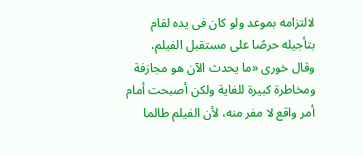لالتزامه بموعد ولو كان فى يده لقام بتأجيله حرصًا على مستقبل الفيلم، وقال خورى «ما يحدث الآن هو مجازفة ومخاطرة كبيرة للغاية ولكن أصبحت أمام أمر واقع لا مفر منه، لأن الفيلم طالما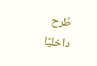طُرح داخليًا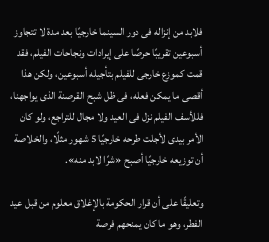فلابد من إنزاله فى دور السينما خارجيًا بعد مدة لا تتجاوز أسبوعين تقريبًا حرصًا على إيرادات ونجاحات الفيلم، فقد قمت كموزع خارجى للفيلم بتأجيله أسبوعين، ولكن هذا أقصى ما يمكن فعله، فى ظل شبح القرصنة الذى يواجهنا، فللأسف الفيلم نزل فى العيد ولا مجال للتراجع، ولو كان الأمر بيدى لأجلت طرحه خارجيًا 5 شهور مثلًا، والخلاصة أن توزيعه خارجيًا أصبح «شرًا لابد منه».

وتعليقًا على أن قرار الحكومة بالإغلاق معلوم من قبل عيد الفطر، وهو ما كان يمنحهم فرصة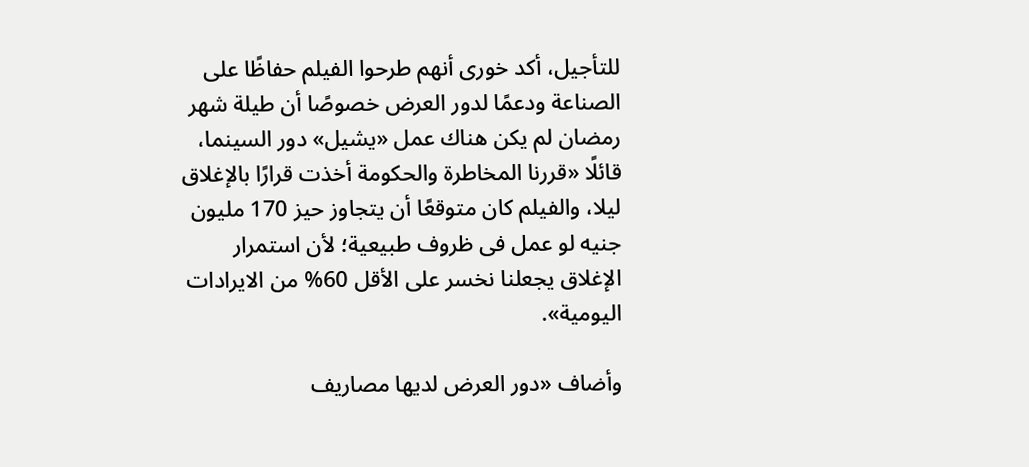للتأجيل، أكد خورى أنهم طرحوا الفيلم حفاظًا على الصناعة ودعمًا لدور العرض خصوصًا أن طيلة شهر رمضان لم يكن هناك عمل «يشيل» دور السينما، قائلًا «قررنا المخاطرة والحكومة أخذت قرارًا بالإغلاق ليلا، والفيلم كان متوقعًا أن يتجاوز حيز 170 مليون جنيه لو عمل فى ظروف طبيعية؛ لأن استمرار الإغلاق يجعلنا نخسر على الأقل 60% من الايرادات اليومية».

وأضاف «دور العرض لديها مصاريف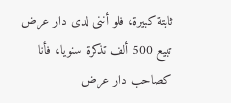ثابتة كبيرة، فلو أننى لدى دار عرض تبيع 500 ألف تذكرة سنويا، فأنا كصاحب دار عرض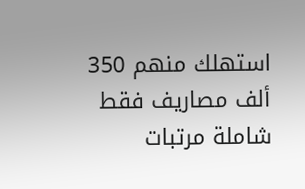استهلك منهم 350 ألف مصاريف فقط شاملة مرتبات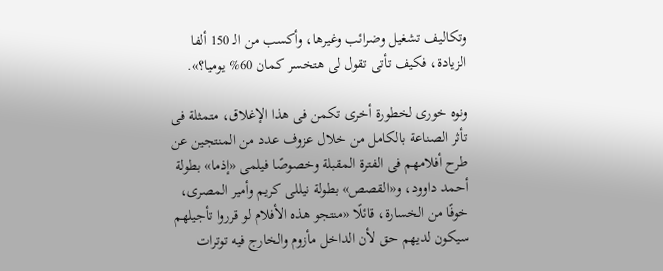وتكاليف تشغيل وضرائب وغيرها، وأكسب من الـ 150 ألفا الزيادة، فكيف تأتى تقول لى هتخسر كمان 60% يوميا؟».

ونوه خورى لخطورة أخرى تكمن فى هذا الإغلاق، متمثلة فى تأثر الصناعة بالكامل من خلال عزوف عدد من المنتجين عن طرح أفلامهم فى الفترة المقبلة وخصوصًا فيلمى «إذما» بطولة أحمد داوود، و«القصص» بطولة نيللى كريم وأمير المصرى، خوفًا من الخسارة، قائلًا «منتجو هذه الأفلام لو قرروا تأجيلهم سيكون لديهم حق لأن الداخل مأزوم والخارج فيه توترات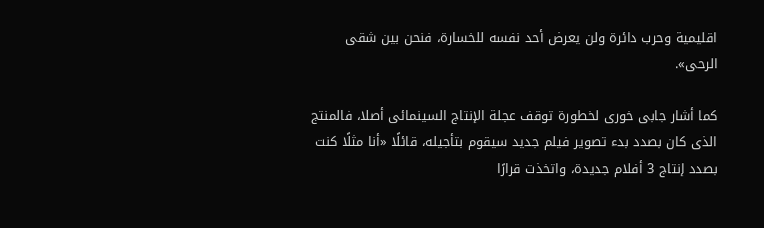اقليمية وحرب دائرة ولن يعرض أحد نفسه للخسارة، فنحن بين شقى الرحى».

كما أشار جابى خورى لخطورة توقف عجلة الإنتاج السينمائى أصلا، فالمنتج الذى كان بصدد بدء تصوير فيلم جديد سيقوم بتأجيله، قائلًا «أنا مثلًا كنت بصدد إنتاج 3 أفلام جديدة، واتخذت قرارًا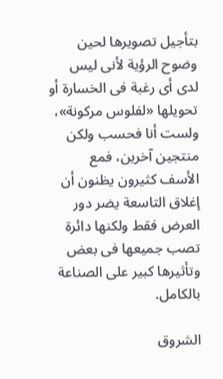بتأجيل تصويرها لحين وضوح الرؤية لأنى ليس لدى أى رغبة فى الخسارة أو تحويلها «لفلوس مركونة»، ولست أنا فحسب ولكن منتجين آخرين، فمع الأسف كثيرون يظنون أن إغلاق التاسعة يضر دور العرض فقط ولكنها دائرة تصب جميعها فى بعض وتأثيرها كبير على الصناعة بالكامل.

الشروق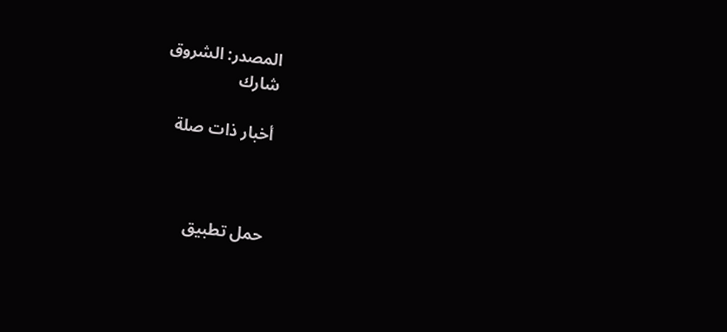المصدر: الشروق
شارك

أخبار ذات صلة



حمل تطبيق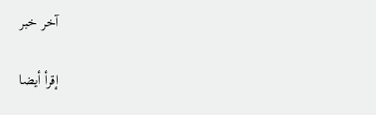آخر خبر

إقرأ أيضا